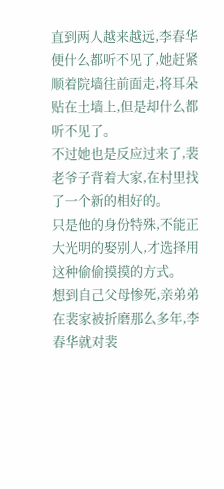直到两人越来越远,李春华便什么都听不见了,她赶紧顺着院墙往前面走,将耳朵贴在土墙上,但是却什么都听不见了。
不过她也是反应过来了,裴老爷子背着大家,在村里找了一个新的相好的。
只是他的身份特殊,不能正大光明的娶别人,才选择用这种偷偷摸摸的方式。
想到自己父母惨死,亲弟弟在裴家被折磨那么多年,李春华就对裴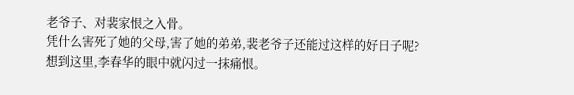老爷子、对裴家恨之入骨。
凭什么害死了她的父母,害了她的弟弟,裴老爷子还能过这样的好日子呢?
想到这里,李春华的眼中就闪过一抹痛恨。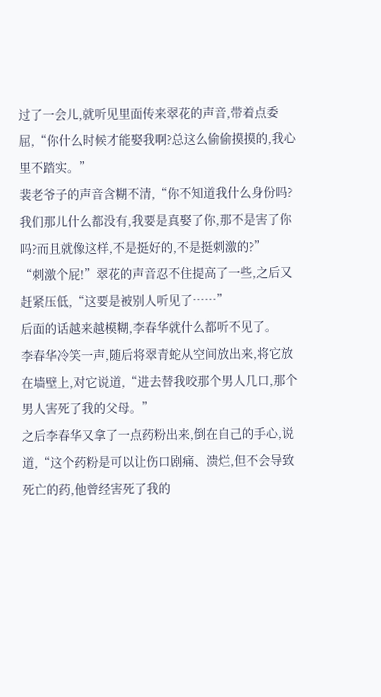过了一会儿,就听见里面传来翠花的声音,带着点委屈,“你什么时候才能娶我啊?总这么偷偷摸摸的,我心里不踏实。”
裴老爷子的声音含糊不清,“你不知道我什么身份吗?我们那儿什么都没有,我要是真娶了你,那不是害了你吗?而且就像这样,不是挺好的,不是挺刺激的?”
“刺激个屁!”翠花的声音忍不住提高了一些,之后又赶紧压低,“这要是被别人听见了……”
后面的话越来越模糊,李春华就什么都听不见了。
李春华冷笑一声,随后将翠青蛇从空间放出来,将它放在墙壁上,对它说道,“进去替我咬那个男人几口,那个男人害死了我的父母。”
之后李春华又拿了一点药粉出来,倒在自己的手心,说道,“这个药粉是可以让伤口剧痛、溃烂,但不会导致死亡的药,他曾经害死了我的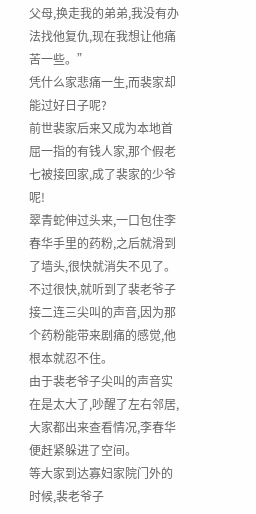父母,换走我的弟弟,我没有办法找他复仇,现在我想让他痛苦一些。”
凭什么家悲痛一生,而裴家却能过好日子呢?
前世裴家后来又成为本地首屈一指的有钱人家,那个假老七被接回家,成了裴家的少爷呢!
翠青蛇伸过头来,一口包住李春华手里的药粉,之后就滑到了墙头,很快就消失不见了。
不过很快,就听到了裴老爷子接二连三尖叫的声音,因为那个药粉能带来剧痛的感觉,他根本就忍不住。
由于裴老爷子尖叫的声音实在是太大了,吵醒了左右邻居,大家都出来查看情况,李春华便赶紧躲进了空间。
等大家到达寡妇家院门外的时候,裴老爷子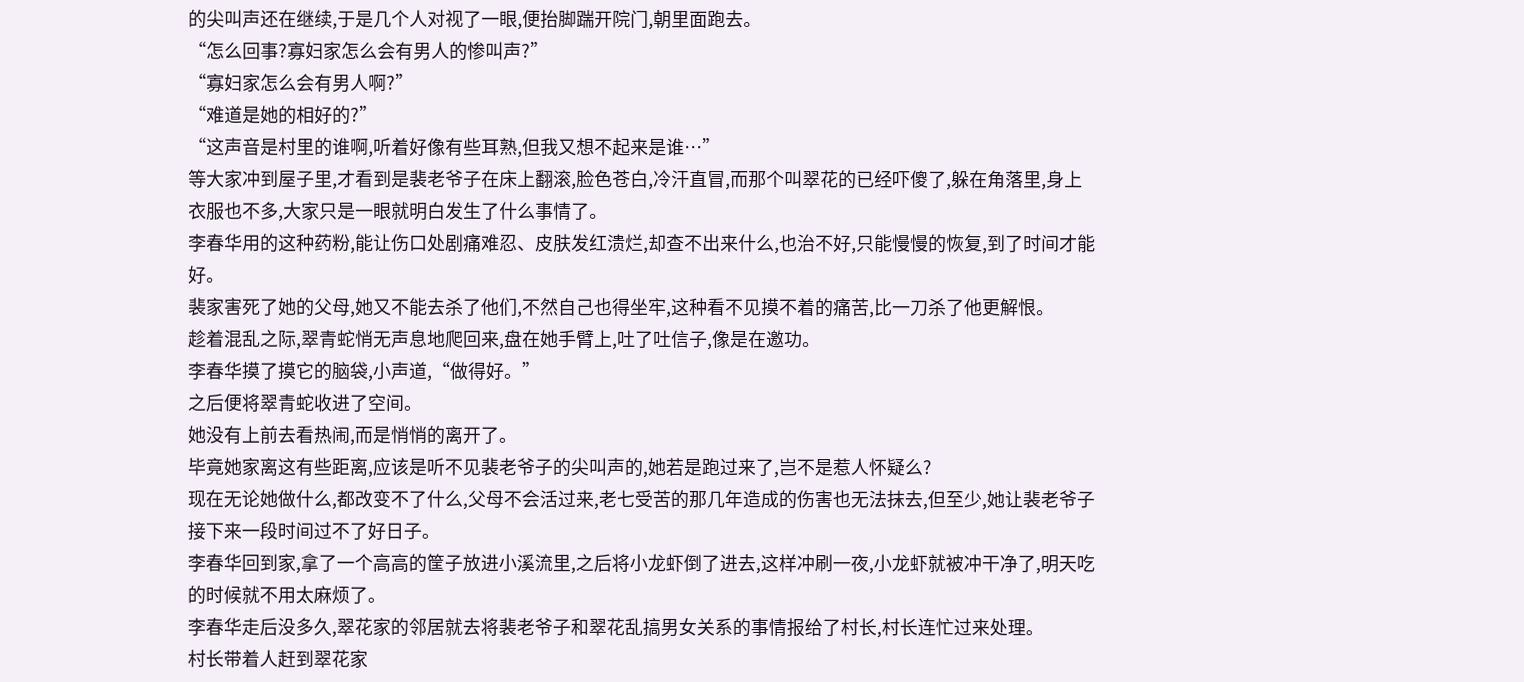的尖叫声还在继续,于是几个人对视了一眼,便抬脚踹开院门,朝里面跑去。
“怎么回事?寡妇家怎么会有男人的惨叫声?”
“寡妇家怎么会有男人啊?”
“难道是她的相好的?”
“这声音是村里的谁啊,听着好像有些耳熟,但我又想不起来是谁…”
等大家冲到屋子里,才看到是裴老爷子在床上翻滚,脸色苍白,冷汗直冒,而那个叫翠花的已经吓傻了,躲在角落里,身上衣服也不多,大家只是一眼就明白发生了什么事情了。
李春华用的这种药粉,能让伤口处剧痛难忍、皮肤发红溃烂,却查不出来什么,也治不好,只能慢慢的恢复,到了时间才能好。
裴家害死了她的父母,她又不能去杀了他们,不然自己也得坐牢,这种看不见摸不着的痛苦,比一刀杀了他更解恨。
趁着混乱之际,翠青蛇悄无声息地爬回来,盘在她手臂上,吐了吐信子,像是在邀功。
李春华摸了摸它的脑袋,小声道,“做得好。”
之后便将翠青蛇收进了空间。
她没有上前去看热闹,而是悄悄的离开了。
毕竟她家离这有些距离,应该是听不见裴老爷子的尖叫声的,她若是跑过来了,岂不是惹人怀疑么?
现在无论她做什么,都改变不了什么,父母不会活过来,老七受苦的那几年造成的伤害也无法抹去,但至少,她让裴老爷子接下来一段时间过不了好日子。
李春华回到家,拿了一个高高的筐子放进小溪流里,之后将小龙虾倒了进去,这样冲刷一夜,小龙虾就被冲干净了,明天吃的时候就不用太麻烦了。
李春华走后没多久,翠花家的邻居就去将裴老爷子和翠花乱搞男女关系的事情报给了村长,村长连忙过来处理。
村长带着人赶到翠花家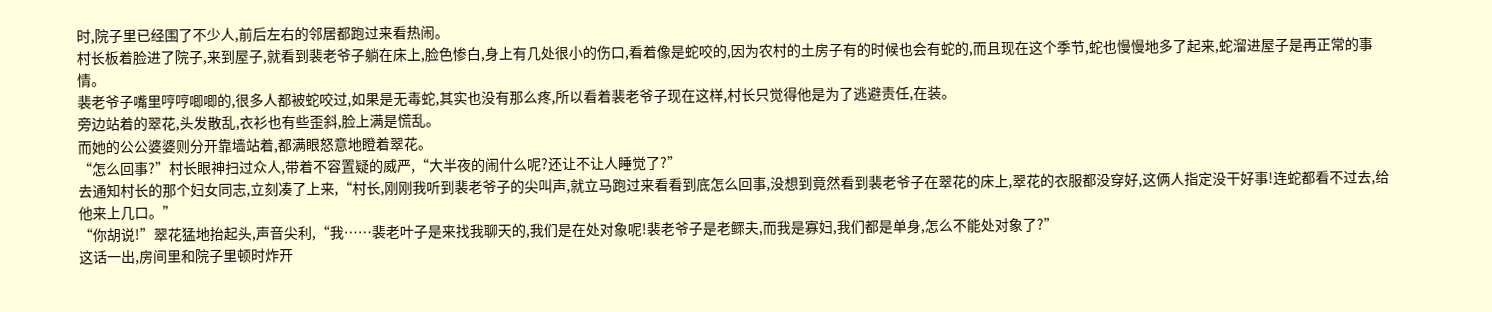时,院子里已经围了不少人,前后左右的邻居都跑过来看热闹。
村长板着脸进了院子,来到屋子,就看到裴老爷子躺在床上,脸色惨白,身上有几处很小的伤口,看着像是蛇咬的,因为农村的土房子有的时候也会有蛇的,而且现在这个季节,蛇也慢慢地多了起来,蛇溜进屋子是再正常的事情。
裴老爷子嘴里哼哼唧唧的,很多人都被蛇咬过,如果是无毒蛇,其实也没有那么疼,所以看着裴老爷子现在这样,村长只觉得他是为了逃避责任,在装。
旁边站着的翠花,头发散乱,衣衫也有些歪斜,脸上满是慌乱。
而她的公公婆婆则分开靠墙站着,都满眼怒意地瞪着翠花。
“怎么回事?”村长眼神扫过众人,带着不容置疑的威严,“大半夜的闹什么呢?还让不让人睡觉了?”
去通知村长的那个妇女同志,立刻凑了上来,“村长,刚刚我听到裴老爷子的尖叫声,就立马跑过来看看到底怎么回事,没想到竟然看到裴老爷子在翠花的床上,翠花的衣服都没穿好,这俩人指定没干好事!连蛇都看不过去,给他来上几口。”
“你胡说!”翠花猛地抬起头,声音尖利,“我……裴老叶子是来找我聊天的,我们是在处对象呢!裴老爷子是老鳏夫,而我是寡妇,我们都是单身,怎么不能处对象了?”
这话一出,房间里和院子里顿时炸开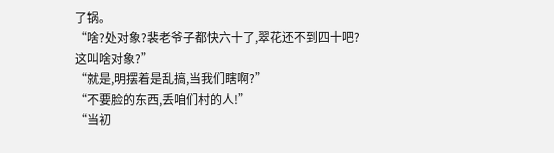了锅。
“啥?处对象?裴老爷子都快六十了,翠花还不到四十吧?这叫啥对象?”
“就是,明摆着是乱搞,当我们瞎啊?”
“不要脸的东西,丢咱们村的人!”
“当初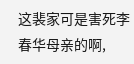这裴家可是害死李春华母亲的啊,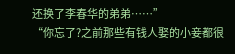还换了李春华的弟弟……”
“你忘了?之前那些有钱人娶的小妾都很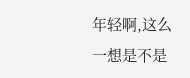年轻啊,这么一想是不是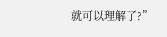就可以理解了?”